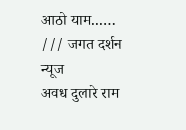आठो याम...…
/// जगत दर्शन न्यूज
अवध दुलारे राम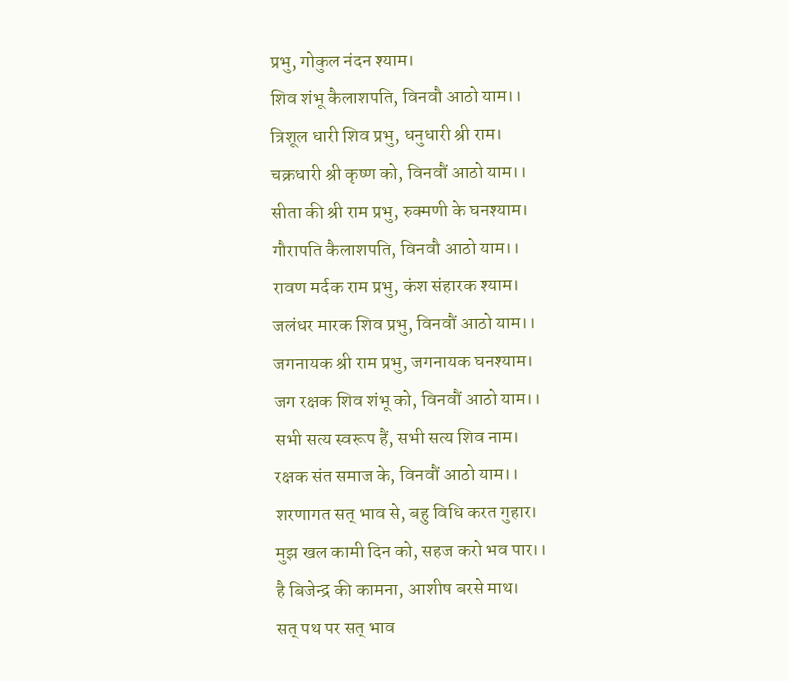प्रभु, गोकुल नंदन श्याम।
शिव शंभू कैलाशपति, विनवौ आठो याम।।
त्रिशूल धारी शिव प्रभु, धनुधारी श्री राम।
चक्रधारी श्री कृष्ण को, विनवौं आठो याम।।
सीता की श्री राम प्रभु, रुक्मणी के घनश्याम।
गौरापति कैलाशपति, विनवौ आठो याम।।
रावण मर्दक राम प्रभु, कंश संहारक श्याम।
जलंधर मारक शिव प्रभु, विनवौं आठो याम।।
जगनायक श्री राम प्रभु, जगनायक घनश्याम।
जग रक्षक शिव शंभू को, विनवौं आठो याम।।
सभी सत्य स्वरूप हैं, सभी सत्य शिव नाम।
रक्षक संत समाज के, विनवौं आठो याम।।
शरणागत सत् भाव से, बहु विधि करत गुहार।
मुझ खल कामी दिन को, सहज करो भव पार।।
है बिजेन्द्र की कामना, आशीष बरसे माथ।
सत् पथ पर सत् भाव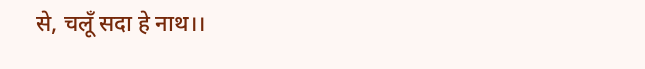से, चलूँ सदा हे नाथ।।